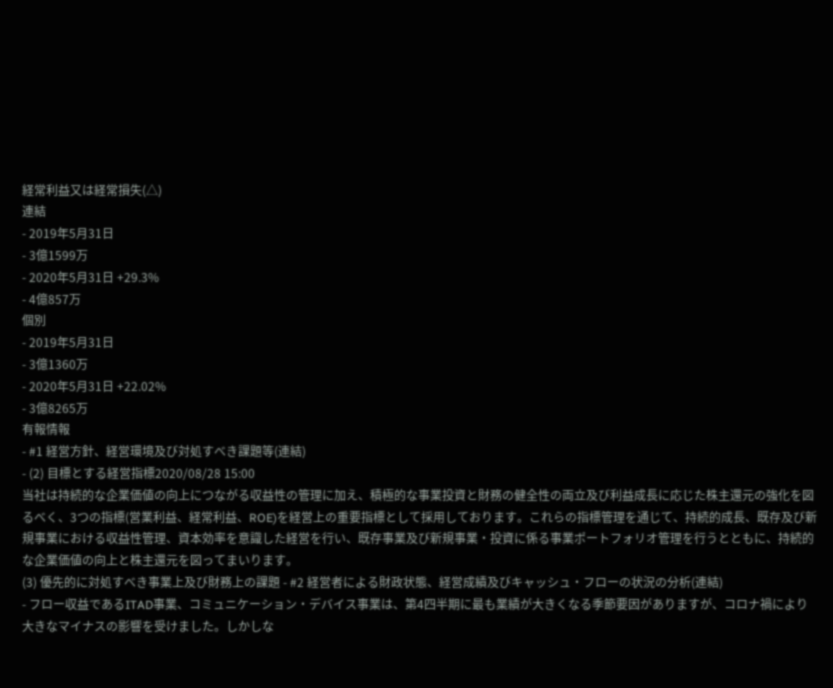経常利益又は経常損失(△)
連結
- 2019年5月31日
- 3億1599万
- 2020年5月31日 +29.3%
- 4億857万
個別
- 2019年5月31日
- 3億1360万
- 2020年5月31日 +22.02%
- 3億8265万
有報情報
- #1 経営方針、経営環境及び対処すべき課題等(連結)
- (2) 目標とする経営指標2020/08/28 15:00
当社は持続的な企業価値の向上につながる収益性の管理に加え、積極的な事業投資と財務の健全性の両立及び利益成長に応じた株主還元の強化を図るべく、3つの指標(営業利益、経常利益、ROE)を経営上の重要指標として採用しております。これらの指標管理を通じて、持続的成長、既存及び新規事業における収益性管理、資本効率を意識した経営を行い、既存事業及び新規事業・投資に係る事業ポートフォリオ管理を行うとともに、持続的な企業価値の向上と株主還元を図ってまいります。
(3) 優先的に対処すべき事業上及び財務上の課題 - #2 経営者による財政状態、経営成績及びキャッシュ・フローの状況の分析(連結)
- フロー収益であるITAD事業、コミュニケーション・デバイス事業は、第4四半期に最も業績が大きくなる季節要因がありますが、コロナ禍により大きなマイナスの影響を受けました。しかしな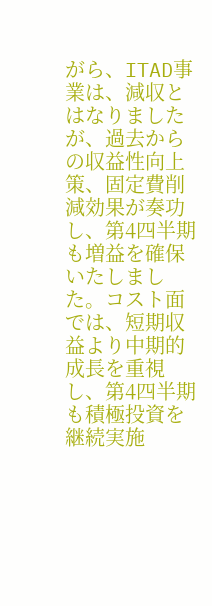がら、ITAD事業は、減収とはなりましたが、過去からの収益性向上策、固定費削減効果が奏功し、第4四半期も増益を確保いたしました。コスト面では、短期収益より中期的成長を重視し、第4四半期も積極投資を継続実施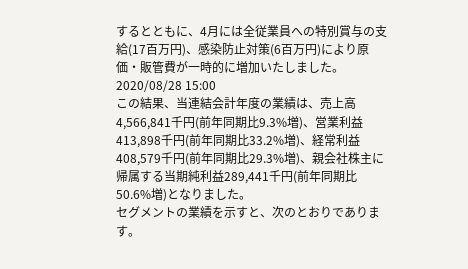するとともに、4月には全従業員への特別賞与の支給(17百万円)、感染防止対策(6百万円)により原価・販管費が一時的に増加いたしました。2020/08/28 15:00
この結果、当連結会計年度の業績は、売上高4,566,841千円(前年同期比9.3%増)、営業利益413,898千円(前年同期比33.2%増)、経常利益408,579千円(前年同期比29.3%増)、親会社株主に帰属する当期純利益289,441千円(前年同期比50.6%増)となりました。
セグメントの業績を示すと、次のとおりであります。